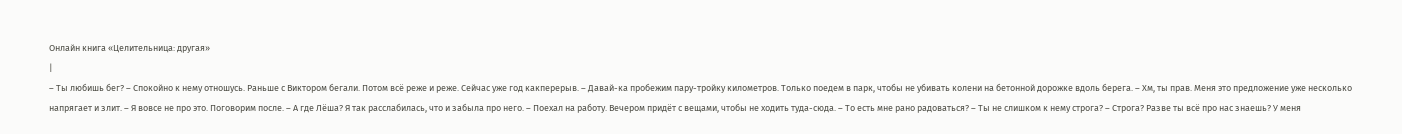Онлайн книга «Целительница: другая»
|
– Ты любишь бег? – Спокойно к нему отношусь. Раньше с Виктором бегали. Потом всё реже и реже. Сейчас уже год какперерыв. – Давай-ка пробежим пару-тройку километров. Только поедем в парк, чтобы не убивать колени на бетонной дорожке вдоль берега. – Хм, ты прав. Меня это предложение уже несколько напрягает и злит. – Я вовсе не про это. Поговорим после. – А где Лёша? Я так расслабилась, что и забыла про него. – Поехал на работу. Вечером придёт с вещами, чтобы не ходить туда-сюда. – То есть мне рано радоваться? – Ты не слишком к нему строга? – Строга? Разве ты всё про нас знаешь? У меня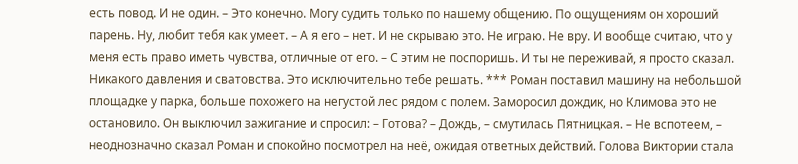есть повод. И не один. – Это конечно. Могу судить только по нашему общению. По ощущениям он хороший парень. Ну, любит тебя как умеет. – А я его – нет. И не скрываю это. Не играю. Не вру. И вообще считаю, что у меня есть право иметь чувства, отличные от его. – С этим не поспоришь. И ты не переживай, я просто сказал. Никакого давления и сватовства. Это исключительно тебе решать. *** Роман поставил машину на небольшой площадке у парка, больше похожего на негустой лес рядом с полем. Заморосил дождик, но Климова это не остановило. Он выключил зажигание и спросил: – Готова? – Дождь, – смутилась Пятницкая. – Не вспотеем, – неоднозначно сказал Роман и спокойно посмотрел на неё, ожидая ответных действий. Голова Виктории стала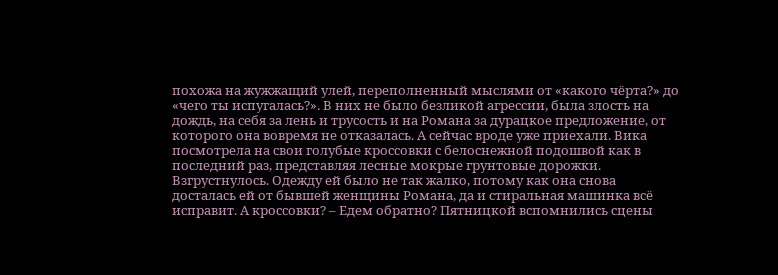похожа на жужжащий улей, переполненный мыслями от «какого чёрта?» до «чего ты испугалась?». В них не было безликой агрессии, была злость на дождь, на себя за лень и трусость и на Романа за дурацкое предложение, от которого она вовремя не отказалась. А сейчас вроде уже приехали. Вика посмотрела на свои голубые кроссовки с белоснежной подошвой как в последний раз, представляя лесные мокрые грунтовые дорожки. Взгрустнулось. Одежду ей было не так жалко, потому как она снова досталась ей от бывшей женщины Романа, да и стиральная машинка всё исправит. А кроссовки? – Едем обратно? Пятницкой вспомнились сцены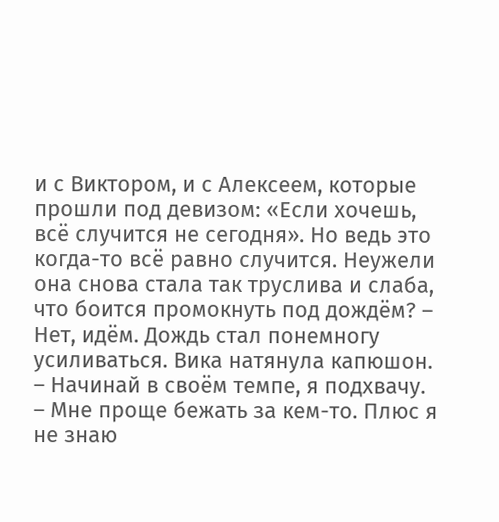и с Виктором, и с Алексеем, которые прошли под девизом: «Если хочешь, всё случится не сегодня». Но ведь это когда-то всё равно случится. Неужели она снова стала так труслива и слаба, что боится промокнуть под дождём? – Нет, идём. Дождь стал понемногу усиливаться. Вика натянула капюшон. – Начинай в своём темпе, я подхвачу. – Мне проще бежать за кем-то. Плюс я не знаю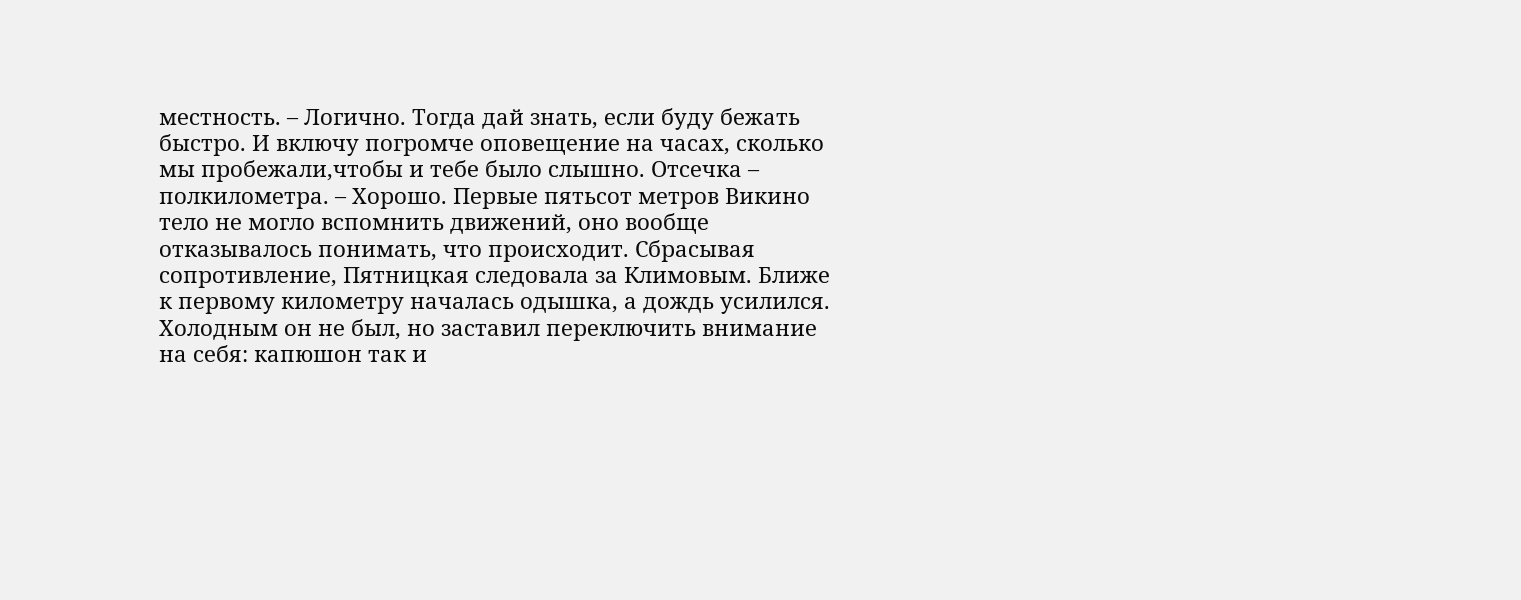местность. – Логично. Тогда дай знать, если буду бежать быстро. И включу погромче оповещение на часах, сколько мы пробежали,чтобы и тебе было слышно. Отсечка – полкилометра. – Хорошо. Первые пятьсот метров Викино тело не могло вспомнить движений, оно вообще отказывалось понимать, что происходит. Сбрасывая сопротивление, Пятницкая следовала за Климовым. Ближе к первому километру началась одышка, а дождь усилился. Холодным он не был, но заставил переключить внимание на себя: капюшон так и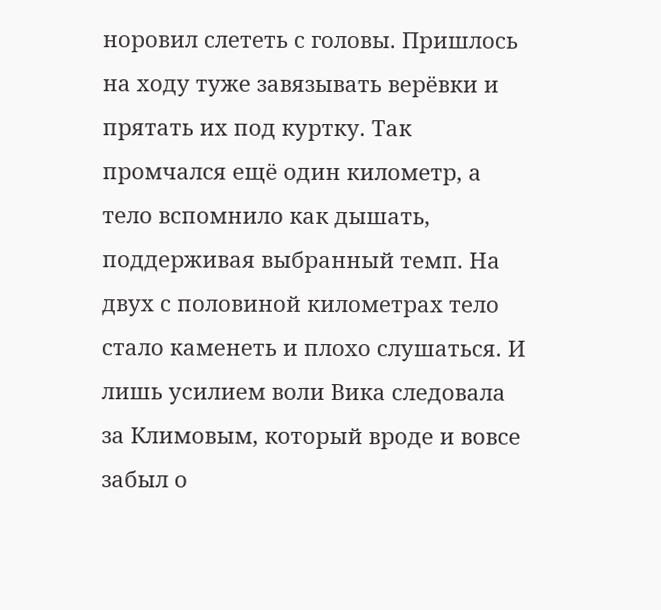норовил слететь с головы. Пришлось на ходу туже завязывать верёвки и прятать их под куртку. Так промчался ещё один километр, а тело вспомнило как дышать, поддерживая выбранный темп. На двух с половиной километрах тело стало каменеть и плохо слушаться. И лишь усилием воли Вика следовала за Климовым, который вроде и вовсе забыл о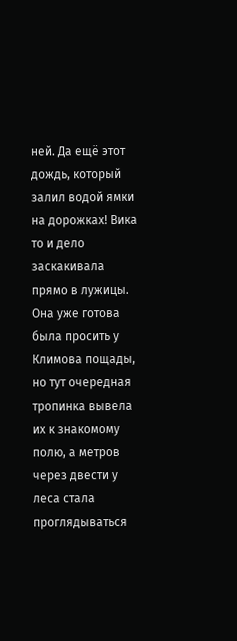ней. Да ещё этот дождь, который залил водой ямки на дорожках! Вика то и дело заскакивала прямо в лужицы. Она уже готова была просить у Климова пощады, но тут очередная тропинка вывела их к знакомому полю, а метров через двести у леса стала проглядываться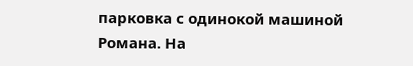парковка с одинокой машиной Романа. На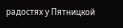радостях у Пятницкой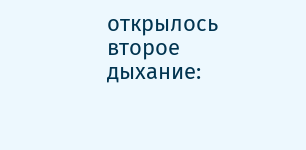открылось второе дыхание: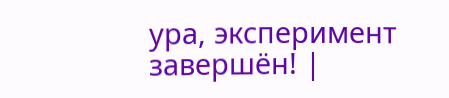ура, эксперимент завершён! |